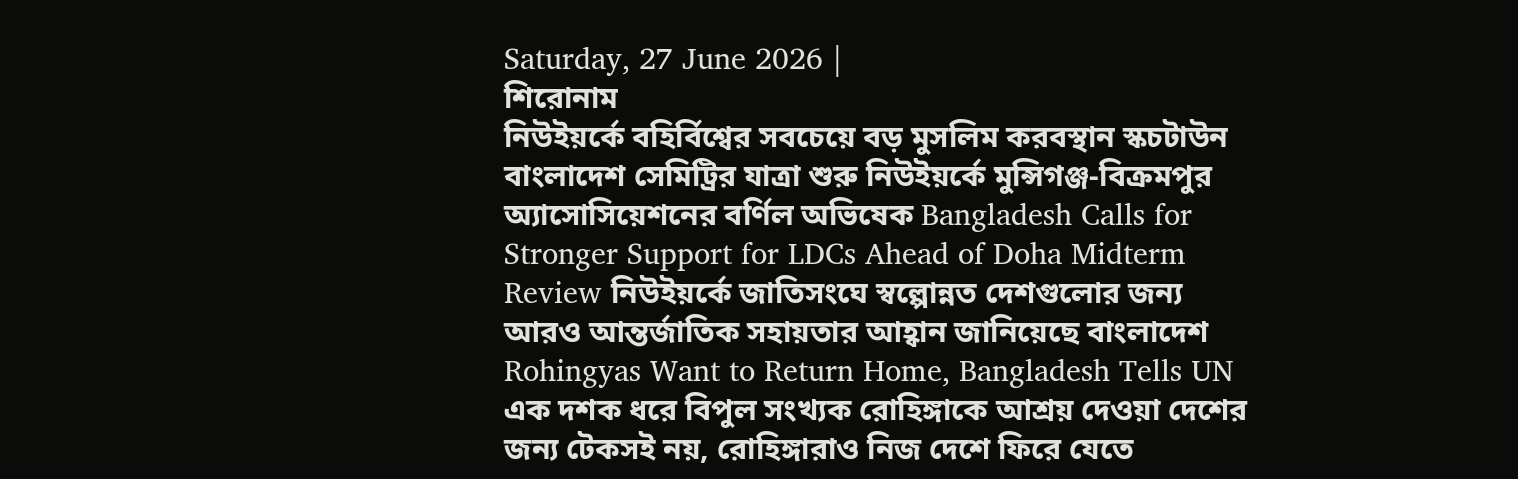Saturday, 27 June 2026 |
শিরোনাম
নিউইয়র্কে বহির্বিশ্বের সবচেয়ে বড় মুসলিম করবস্থান স্কচটাউন বাংলাদেশ সেমিট্রির যাত্রা শুরু নিউইয়র্কে মুন্সিগঞ্জ-বিক্রমপুর অ্যাসোসিয়েশনের বর্ণিল অভিষেক Bangladesh Calls for Stronger Support for LDCs Ahead of Doha Midterm Review নিউইয়র্কে জাতিসংঘে স্বল্পোন্নত দেশগুলোর জন্য আরও আন্তর্জাতিক সহায়তার আহ্বান জানিয়েছে বাংলাদেশ Rohingyas Want to Return Home, Bangladesh Tells UN এক দশক ধরে বিপুল সংখ্যক রোহিঙ্গাকে আশ্রয় দেওয়া দেশের জন্য টেকসই নয়, রোহিঙ্গারাও নিজ দেশে ফিরে যেতে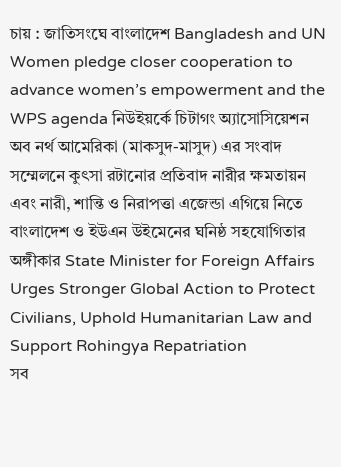চায় : জাতিসংঘে বাংলাদেশ Bangladesh and UN Women pledge closer cooperation to advance women’s empowerment and the WPS agenda নিউইয়র্কে চিটাগং অ্যাসোসিয়েশন অব নর্থ আমেরিকা (মাকসুদ-মাসুদ) এর সংবাদ সম্মেলনে কুৎসা রটানোর প্রতিবাদ নারীর ক্ষমতায়ন এবং নারী, শান্তি ও নিরাপত্তা এজেন্ডা এগিয়ে নিতে বাংলাদেশ ও ইউএন উইমেনের ঘনিষ্ঠ সহযোগিতার অঙ্গীকার State Minister for Foreign Affairs Urges Stronger Global Action to Protect Civilians, Uphold Humanitarian Law and Support Rohingya Repatriation
সব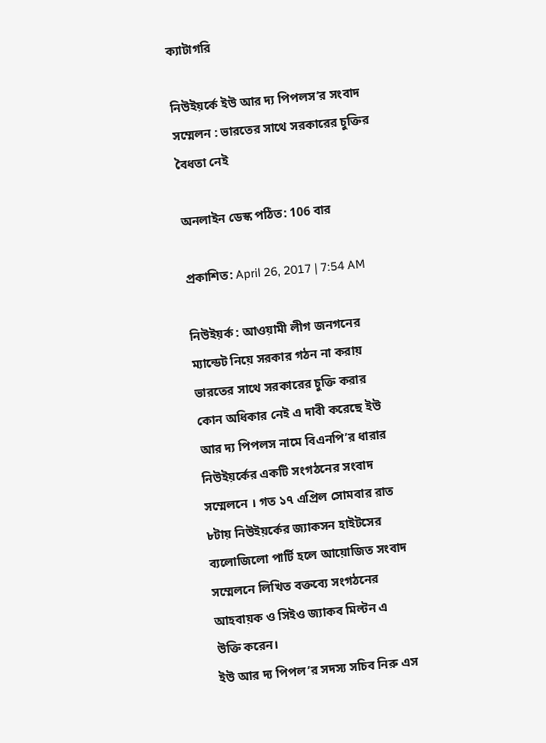ক্যাটাগরি

নিউইয়র্কে ইউ আর দ্য পিপলস’র সংবাদ সম্মেলন : ভারতের সাথে সরকারের চুক্তির বৈধতা নেই

অনলাইন ডেস্ক পঠিত: 106 বার

প্রকাশিত: April 26, 2017 | 7:54 AM

নিউইয়র্ক : আওয়ামী লীগ জনগনের ম্যান্ডেট নিয়ে সরকার গঠন না করায় ভারতের সাথে সরকারের চুক্তি করার কোন অধিকার নেই এ দাবী করেছে ইউ আর দ্য পিপলস নামে বিএনপি’র ধারার নিউইয়র্কের একটি সংগঠনের সংবাদ সম্মেলনে । গত ১৭ এপ্রিল সোমবার রাত ৮টায় নিউইয়র্কের জ্যাকসন হাইটসের ব্যলোজিলো পার্টি হলে আয়োজিত সংবাদ সম্মেলনে লিখিত বক্তব্যে সংগঠনের আহবায়ক ও সিইও জ্যাকব মিল্টন এ উক্তি করেন।
ইউ আর দ্য পিপল’র সদস্য সচিব নিরু এস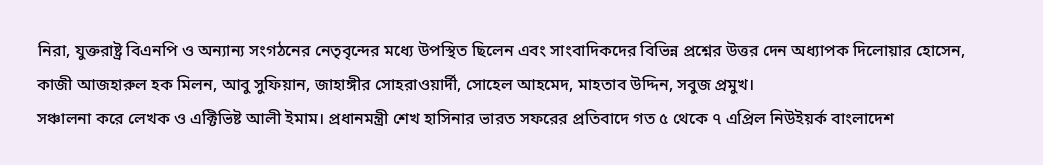নিরা, যুক্তরাষ্ট্র বিএনপি ও অন্যান্য সংগঠনের নেতৃবৃন্দের মধ্যে উপস্থিত ছিলেন এবং সাংবাদিকদের বিভিন্ন প্রশ্নের উত্তর দেন অধ্যাপক দিলোয়ার হোসেন, কাজী আজহারুল হক মিলন, আবু সুফিয়ান, জাহাঙ্গীর সোহরাওয়ার্দী, সোহেল আহমেদ, মাহতাব উদ্দিন, সবুজ প্রমুখ।
সঞ্চালনা করে লেখক ও এক্টিভিষ্ট আলী ইমাম। প্রধানমন্ত্রী শেখ হাসিনার ভারত সফরের প্রতিবাদে গত ৫ থেকে ৭ এপ্রিল নিউইয়র্ক বাংলাদেশ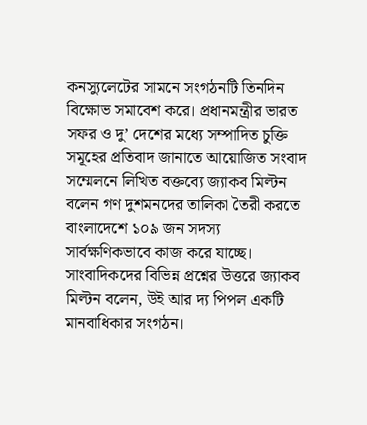কনস্যুলেটের সামনে সংগঠনটি তিনদিন বিক্ষোভ সমাবেশ করে। প্রধানমন্ত্রীর ভারত সফর ও দু’ দেশের মধ্যে সম্পাদিত চুক্তি সমূহের প্রতিবাদ জানাতে আয়োজিত সংবাদ সম্মেলনে লিখিত বক্তব্যে জ্যাকব মিল্টন বলেন গণ দুশমনদের তালিকা তৈরী করতে বাংলাদেশে ১০৯ জন সদস্য সার্বক্ষণিকভাবে কাজ করে যাচ্ছে। সাংবাদিকদের বিভিন্ন প্রশ্নের উত্তরে জ্যাকব মিল্টন বলেন, উই আর দ্য পিপল একটি মানবাধিকার সংগঠন।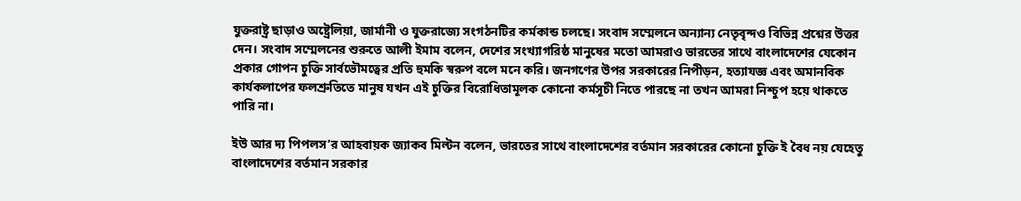যুক্তরাষ্ট্র ছাড়াও অষ্ট্রেলিয়া, জার্মানী ও যুক্তরাজ্যে সংগঠনটির কর্মকান্ড চলছে। সংবাদ সম্মেলনে অন্যান্য নেতৃবৃন্দও বিভিন্ন প্রশ্নের উত্তর দেন। সংবাদ সম্মেলনের শুরুতে আলী ইমাম বলেন, দেশের সংখ্যাগরিষ্ঠ মানুষের মতো আমরাও ভারতের সাথে বাংলাদেশের যেকোন প্রকার গোপন চুক্তি সার্বভৌমত্বের প্রতি হুমকি স্বরুপ বলে মনে করি। জনগণের উপর সরকারের নিপীড়ন, হত্যাযজ্ঞ এবং অমানবিক কার্যকলাপের ফলশ্রুতিতে মানুষ যখন এই চুক্তির বিরোধিতামূলক কোনো কর্মসূচী নিতে পারছে না তখন আমরা নিশ্চুপ হয়ে থাকতে পারি না।

ইউ আর দ্য পিপলস’র আহবায়ক জ্যাকব মিল্টন বলেন, ভারতের সাথে বাংলাদেশের বর্তমান সরকারের কোনো চুক্তি ই বৈধ নয় যেহেতু বাংলাদেশের বর্তমান সরকার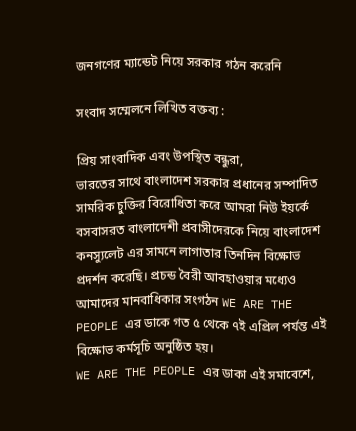জনগণের ম্যান্ডেট নিয়ে সরকার গঠন করেনি

সংবাদ সম্মেলনে লিখিত বক্তব্য :

প্রিয় সাংবাদিক এবং উপস্থিত বন্ধুরা,
ভারতের সাথে বাংলাদেশ সরকার প্রধানের সম্পাদিত সামরিক চুক্তির বিরোধিতা করে আমরা নিউ ইয়র্কে বসবাসরত বাংলাদেশী প্রবাসীদেরকে নিয়ে বাংলাদেশ কনস্যুলেট এর সামনে লাগাতার তিনদিন বিক্ষোভ প্রদর্শন করেছি। প্রচন্ড বৈরী আবহাওয়ার মধ্যেও আমাদের মানবাধিকার সংগঠন WE ARE THE PEOPLE এর ডাকে গত ৫ থেকে ৭ই এপ্রিল পর্যন্ত এই বিক্ষোভ কর্মসূচি অনুষ্ঠিত হয়।
WE ARE THE PEOPLE এর ডাকা এই সমাবেশে,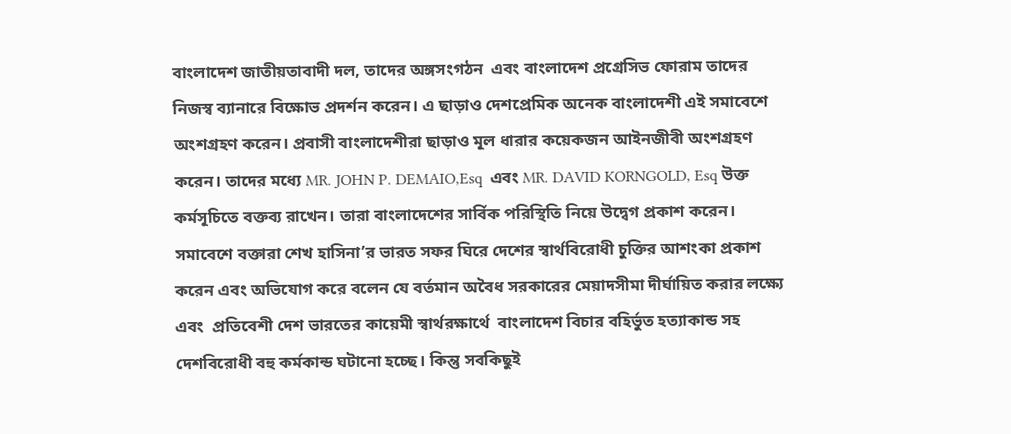বাংলাদেশ জাতীয়তাবাদী দল, তাদের অঙ্গসংগঠন  এবং বাংলাদেশ প্রগ্রেসিভ ফোরাম তাদের নিজস্ব ব্যানারে বিক্ষোভ প্রদর্শন করেন। এ ছাড়াও দেশপ্রেমিক অনেক বাংলাদেশী এই সমাবেশে অংশগ্রহণ করেন। প্রবাসী বাংলাদেশীরা ছাড়াও মূল ধারার কয়েকজন আইনজীবী অংশগ্রহণ করেন। তাদের মধ্যে MR. JOHN P. DEMAIO,Esq  এবং MR. DAVID KORNGOLD, Esq উক্ত কর্মসূচিতে বক্তব্য রাখেন। তারা বাংলাদেশের সার্বিক পরিস্থিতি নিয়ে উদ্বেগ প্রকাশ করেন।
সমাবেশে বক্তারা শেখ হাসিনা’র ভারত সফর ঘিরে দেশের স্বার্থবিরোধী চুক্তির আশংকা প্রকাশ করেন এবং অভিযোগ করে বলেন যে বর্তমান অবৈধ সরকারের মেয়াদসীমা দীর্ঘায়িত করার লক্ষ্যে এবং  প্রতিবেশী দেশ ভারতের কায়েমী স্বার্থরক্ষার্থে  বাংলাদেশ বিচার বহির্ভুত হত্যাকান্ড সহ দেশবিরোধী বহু কর্মকান্ড ঘটানো হচ্ছে। কিন্তু সবকিছুই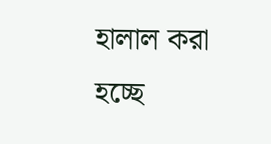হালাল করা হচ্ছে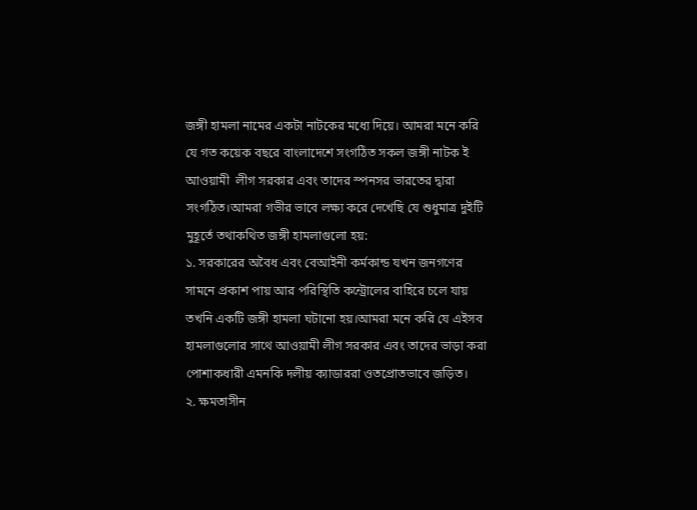জঙ্গী হামলা নামের একটা নাটকের মধ্যে দিয়ে। আমরা মনে করি যে গত কয়েক বছরে বাংলাদেশে সংগঠিত সকল জঙ্গী নাটক ই আওয়ামী  লীগ সরকার এবং তাদের স্পনসর ভারতের দ্বারা সংগঠিত।আমরা গভীর ভাবে লক্ষ্য করে দেখেছি যে শুধুমাত্র দুইটি মুহূর্তে তথাকথিত জঙ্গী হামলাগুলো হয়:
১. সরকারের অবৈধ এবং বেআইনী কর্মকান্ড যখন জনগণের সামনে প্রকাশ পায় আর পরিস্থিতি কন্ট্রোলের বাহিরে চলে যায় তখনি একটি জঙ্গী হামলা ঘটানো হয়।আমরা মনে করি যে এইসব হামলাগুলোর সাথে আওয়ামী লীগ সরকার এবং তাদের ভাড়া করা পোশাকধারী এমনকি দলীয় ক্যাডাররা ওতপ্রোতভাবে জড়িত।
২. ক্ষমতাসীন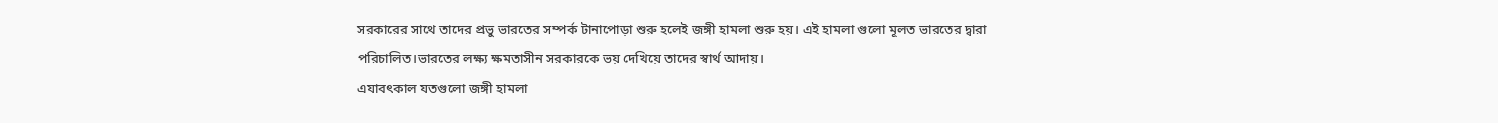সরকারের সাথে তাদের প্রভু ভারতের সম্পর্ক টানাপোড়া শুরু হলেই জঙ্গী হামলা শুরু হয়। এই হামলা গুলো মূলত ভারতের দ্বারা পরিচালিত।ভারতের লক্ষ্য ক্ষমতাসীন সরকারকে ভয় দেখিয়ে তাদের স্বার্থ আদায়।
এযাবৎকাল যতগুলো জঙ্গী হামলা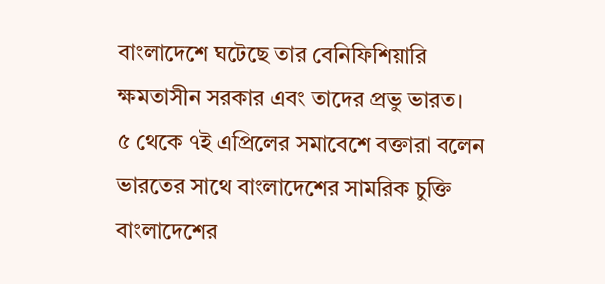বাংলাদেশে ঘটেছে তার বেনিফিশিয়ারি ক্ষমতাসীন সরকার এবং তাদের প্রভু ভারত।
৫ থেকে ৭ই এপ্রিলের সমাবেশে বক্তারা বলেন ভারতের সাথে বাংলাদেশের সামরিক চুক্তি বাংলাদেশের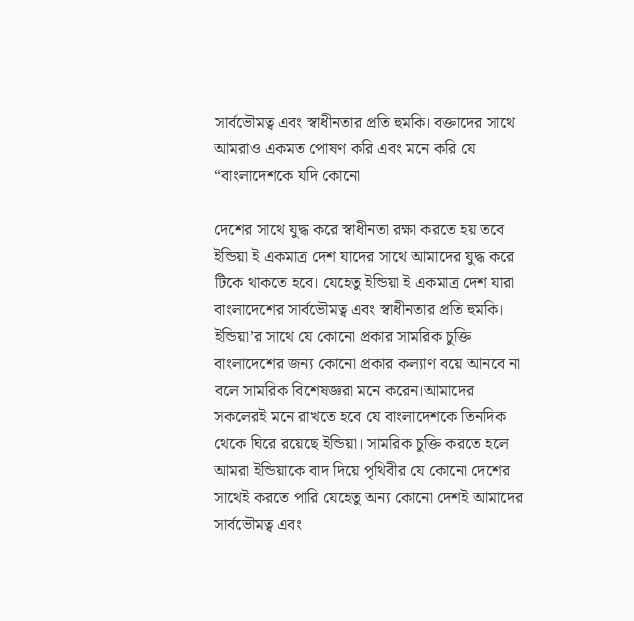সার্বভৌমত্ব এবং স্বাধীনতার প্রতি হুমকি। বক্তাদের সাথে আমরাও একমত পোষণ করি এবং মনে করি যে “বাংলাদেশকে যদি কোনো

দেশের সাথে যুদ্ধ করে স্বাধীনতা রক্ষা করতে হয় তবে ইন্ডিয়া ই একমাত্র দেশ যাদের সাথে আমাদের যুদ্ধ করে টিকে থাকতে হবে। যেহেতু ইন্ডিয়া ই একমাত্র দেশ যারা বাংলাদেশের সার্বভৌমত্ব এবং স্বাধীনতার প্রতি হুমকি। ইন্ডিয়া’র সাথে যে কোনো প্রকার সামরিক চুক্তি বাংলাদেশের জন্য কোনো প্রকার কল্যাণ বয়ে আনবে না বলে সামরিক বিশেষজ্ঞরা মনে করেন।আমাদের সকলেরই মনে রাখতে হবে যে বাংলাদেশকে তিনদিক থেকে ঘিরে রয়েছে ইন্ডিয়া। সামরিক চুক্তি করতে হলে আমরা ইন্ডিয়াকে বাদ দিয়ে পৃথিবীর যে কোনো দেশের সাথেই করতে পারি যেহেতু অন্য কোনো দেশই আমাদের সার্বভৌমত্ব এবং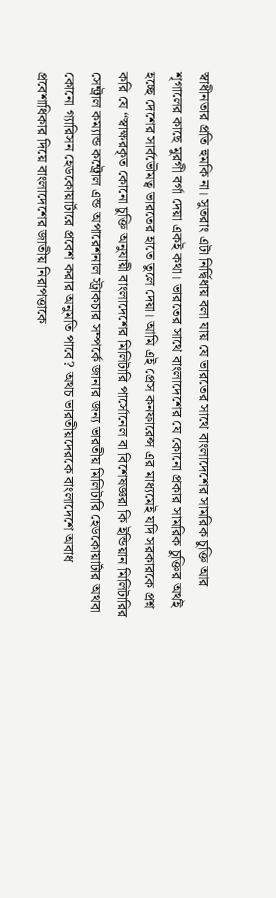স্বাধীনতার প্রতি হুমকি না। সুতরাং এটা নির্দ্বিধায় বলা যায় যে ভারতের সাথে বাংলাদেশের সামরিক চুক্তি আর শৃগালের কাছে মুরগী বর্গা দেয়া একই কথা। ভারতের সাথে বাংলাদেশের যে কোনো প্রকার সামরিক চুক্তির অর্থই হচ্ছে দেশের সার্বভৌমত্ব ভারতের হাতে তুলে দেয়া। আমি এই প্রেস কনফারেন্স এর মাধ্যমেই যদি সরকারকে প্রশ্ন করি যে “স্বাক্ষরকৃত কোনো চুক্তি অনুযায়ী বাংলাদেশের মিলিটারি পার্সোনেল বা বিশেষজ্ঞরা কি ইন্ডিয়ান মিলিটারির সেন্ট্রাল কম্যান্ড কন্ট্রোল এন্ড অপারেশনাল স্ট্রাকচার সম্পর্কে জানার জন্য ভারতীয় মিলিটারি হেডকোয়ার্টার অথবা কোনো গ্যারিসন হেডকোয়ার্টারে প্রবেশ করার অনুমতি পাবে? অথচ ভারতীয়দেরকে বাংলাদেশে অবাধ প্রবেশাধিকার দিয়ে বাংলাদেশের জাতীয় নিরাপত্তাকে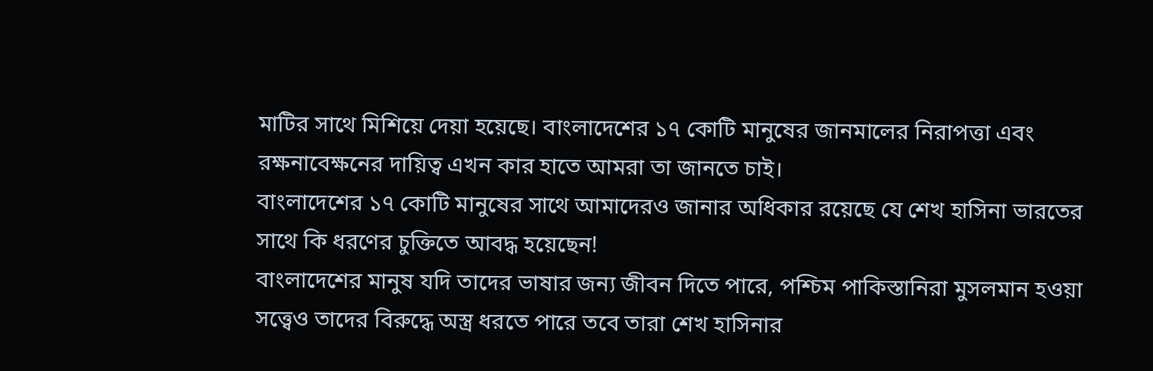মাটির সাথে মিশিয়ে দেয়া হয়েছে। বাংলাদেশের ১৭ কোটি মানুষের জানমালের নিরাপত্তা এবং রক্ষনাবেক্ষনের দায়িত্ব এখন কার হাতে আমরা তা জানতে চাই।
বাংলাদেশের ১৭ কোটি মানুষের সাথে আমাদেরও জানার অধিকার রয়েছে যে শেখ হাসিনা ভারতের সাথে কি ধরণের চুক্তিতে আবদ্ধ হয়েছেন!
বাংলাদেশের মানুষ যদি তাদের ভাষার জন্য জীবন দিতে পারে, পশ্চিম পাকিস্তানিরা মুসলমান হওয়া সত্ত্বেও তাদের বিরুদ্ধে অস্ত্র ধরতে পারে তবে তারা শেখ হাসিনার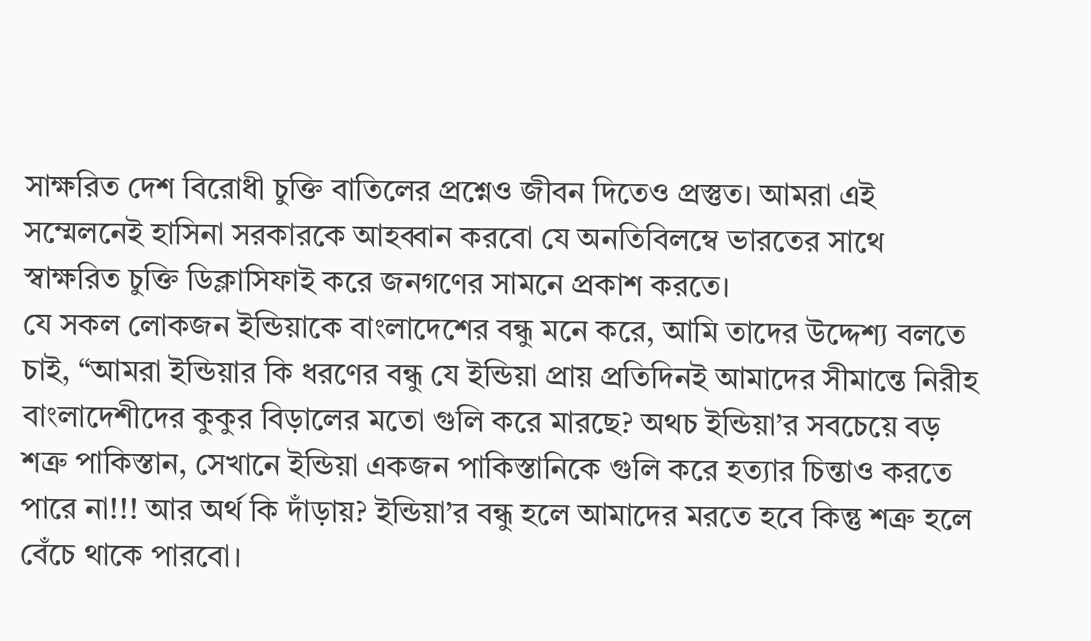সাক্ষরিত দেশ বিরোধী চুক্তি বাতিলের প্রশ্নেও জীবন দিতেও প্রস্তুত। আমরা এই সম্মেলনেই হাসিনা সরকারকে আহব্বান করবো যে অনতিবিলম্বে ভারতের সাথে স্বাক্ষরিত চুক্তি ডিক্লাসিফাই করে জনগণের সামনে প্রকাশ করতে।
যে সকল লোকজন ইন্ডিয়াকে বাংলাদেশের বন্ধু মনে করে, আমি তাদের উদ্দেশ্য বলতে চাই, “আমরা ইন্ডিয়ার কি ধরণের বন্ধু যে ইন্ডিয়া প্রায় প্রতিদিনই আমাদের সীমান্তে নিরীহ বাংলাদেশীদের কুকুর বিড়ালের মতো গুলি করে মারছে? অথচ ইন্ডিয়া’র সবচেয়ে বড় শত্রু পাকিস্তান, সেখানে ইন্ডিয়া একজন পাকিস্তানিকে গুলি করে হত্যার চিন্তাও করতে পারে না!!! আর অর্থ কি দাঁড়ায়? ইন্ডিয়া’র বন্ধু হলে আমাদের মরতে হবে কিন্তু শত্রু হলে বেঁচে থাকে পারবো।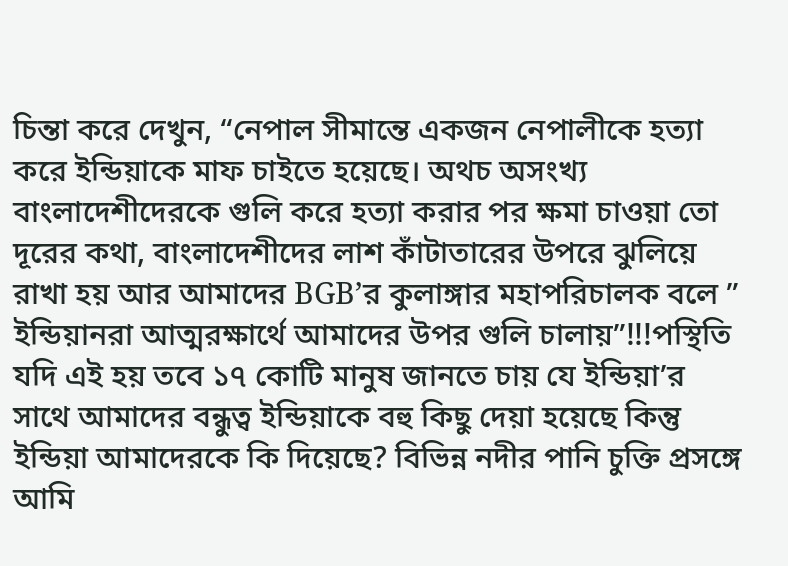চিন্তা করে দেখুন, “নেপাল সীমান্তে একজন নেপালীকে হত্যা করে ইন্ডিয়াকে মাফ চাইতে হয়েছে। অথচ অসংখ্য বাংলাদেশীদেরকে গুলি করে হত্যা করার পর ক্ষমা চাওয়া তো দূরের কথা, বাংলাদেশীদের লাশ কাঁটাতারের উপরে ঝুলিয়ে রাখা হয় আর আমাদের BGB’র কুলাঙ্গার মহাপরিচালক বলে ” ইন্ডিয়ানরা আত্মরক্ষার্থে আমাদের উপর গুলি চালায়”!!!পস্থিতি যদি এই হয় তবে ১৭ কোটি মানুষ জানতে চায় যে ইন্ডিয়া’র সাথে আমাদের বন্ধুত্ব ইন্ডিয়াকে বহু কিছু দেয়া হয়েছে কিন্তু ইন্ডিয়া আমাদেরকে কি দিয়েছে? বিভিন্ন নদীর পানি চুক্তি প্রসঙ্গে আমি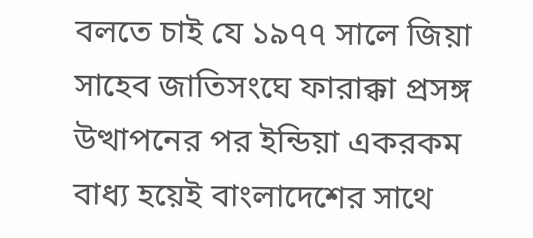বলতে চাই যে ১৯৭৭ সালে জিয়া সাহেব জাতিসংঘে ফারাক্কা প্রসঙ্গ উত্থাপনের পর ইন্ডিয়া একরকম বাধ্য হয়েই বাংলাদেশের সাথে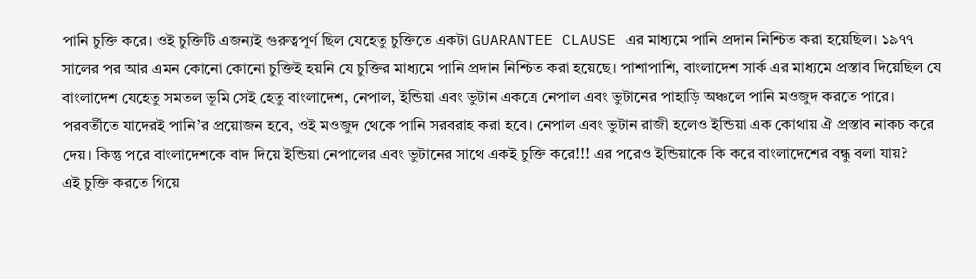পানি চুক্তি করে। ওই চুক্তিটি এজন্যই গুরুত্বপূর্ণ ছিল যেহেতু চুক্তিতে একটা GUARANTEE CLAUSE এর মাধ্যমে পানি প্রদান নিশ্চিত করা হয়েছিল। ১৯৭৭ সালের পর আর এমন কোনো কোনো চুক্তিই হয়নি যে চুক্তির মাধ্যমে পানি প্রদান নিশ্চিত করা হয়েছে। পাশাপাশি, বাংলাদেশ সার্ক এর মাধ্যমে প্রস্তাব দিয়েছিল যে
বাংলাদেশ যেহেতু সমতল ভূমি সেই হেতু বাংলাদেশ, নেপাল, ইন্ডিয়া এবং ভুটান একত্রে নেপাল এবং ভুটানের পাহাড়ি অঞ্চলে পানি মওজুদ করতে পারে। পরবর্তীতে যাদেরই পানি’র প্রয়োজন হবে, ওই মওজুদ থেকে পানি সরবরাহ করা হবে। নেপাল এবং ভুটান রাজী হলেও ইন্ডিয়া এক কোথায় ঐ প্রস্তাব নাকচ করে দেয়। কিন্তু পরে বাংলাদেশকে বাদ দিয়ে ইন্ডিয়া নেপালের এবং ভুটানের সাথে একই চুক্তি করে!!! এর পরেও ইন্ডিয়াকে কি করে বাংলাদেশের বন্ধু বলা যায়?
এই চুক্তি করতে গিয়ে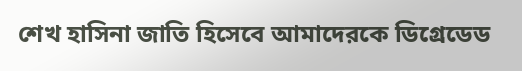শেখ হাসিনা জাতি হিসেবে আমাদেরকে ডিগ্রেডেড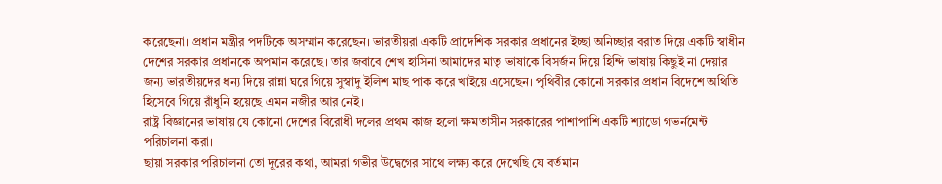করেছেনা। প্রধান মন্ত্রীর পদটিকে অসম্মান করেছেন। ভারতীয়রা একটি প্রাদেশিক সরকার প্রধানের ইচ্ছা অনিচ্ছার বরাত দিয়ে একটি স্বাধীন দেশের সরকার প্রধানকে অপমান করেছে। তার জবাবে শেখ হাসিনা আমাদের মাতৃ ভাষাকে বিসর্জন দিয়ে হিন্দি ভাষায় কিছুই না দেয়ার জন্য ভারতীয়দের ধন্য দিয়ে রান্না ঘরে গিয়ে সুস্বাদু ইলিশ মাছ পাক করে খাইয়ে এসেছেন। পৃথিবীর কোনো সরকার প্রধান বিদেশে অথিতি হিসেবে গিয়ে রাঁধুনি হয়েছে এমন নজীর আর নেই।
রাষ্ট্র বিজ্ঞানের ভাষায় যে কোনো দেশের বিরোধী দলের প্রথম কাজ হলো ক্ষমতাসীন সরকারের পাশাপাশি একটি শ্যাডো গভর্নমেন্ট পরিচালনা করা।
ছায়া সরকার পরিচালনা তো দূরের কথা, আমরা গভীর উদ্বেগের সাথে লক্ষ্য করে দেখেছি যে বর্তমান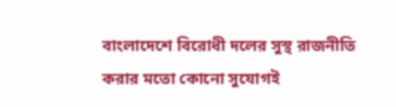বাংলাদেশে বিরোধী দলের সুস্থ রাজনীতি করার মতো কোনো সুযোগই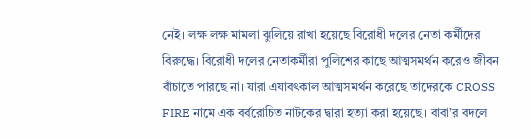নেই। লক্ষ লক্ষ মামলা ঝুলিয়ে রাখা হয়েছে বিরোধী দলের নেতা কর্মীদের বিরুদ্ধে। বিরোধী দলের নেতাকর্মীরা পুলিশের কাছে আত্মসমর্থন করেও জীবন বাঁচাতে পারছে না। যারা এযাবৎকাল আত্মসমর্থন করেছে তাদেরকে CROSS FIRE নামে এক বর্বরোচিত নাটকের দ্বারা হত্যা করা হয়েছে। বাবা’র বদলে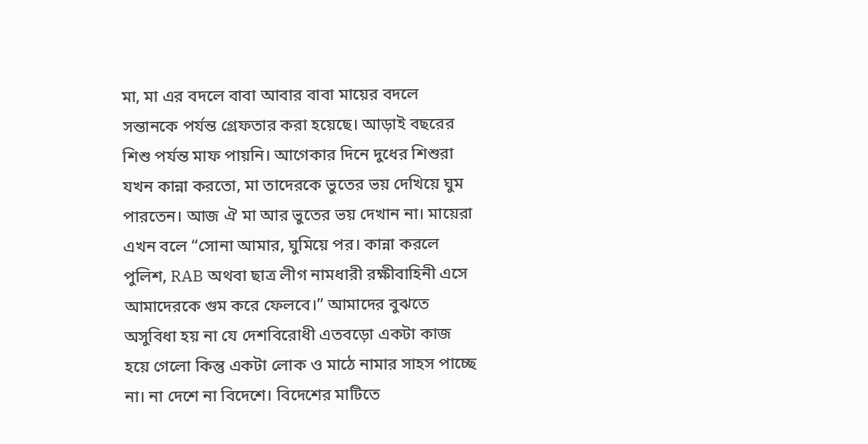মা, মা এর বদলে বাবা আবার বাবা মায়ের বদলে সন্তানকে পর্যন্ত গ্রেফতার করা হয়েছে। আড়াই বছরের শিশু পর্যন্ত মাফ পায়নি। আগেকার দিনে দুধের শিশুরা যখন কান্না করতো, মা তাদেরকে ভুতের ভয় দেখিয়ে ঘুম পারতেন। আজ ঐ মা আর ভুতের ভয় দেখান না। মায়েরা এখন বলে “সোনা আমার, ঘুমিয়ে পর। কান্না করলে পুলিশ, RAB অথবা ছাত্র লীগ নামধারী রক্ষীবাহিনী এসে আমাদেরকে গুম করে ফেলবে।” আমাদের বুঝতে অসুবিধা হয় না যে দেশবিরোধী এতবড়ো একটা কাজ হয়ে গেলো কিন্তু একটা লোক ও মাঠে নামার সাহস পাচ্ছে না। না দেশে না বিদেশে। বিদেশের মাটিতে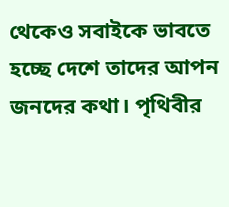থেকেও সবাইকে ভাবতে হচ্ছে দেশে তাদের আপন জনদের কথা। পৃথিবীর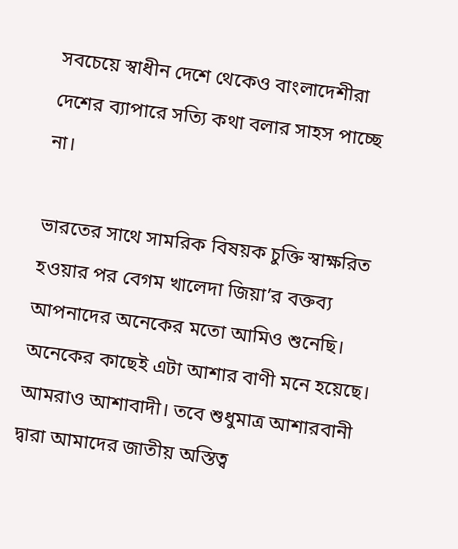সবচেয়ে স্বাধীন দেশে থেকেও বাংলাদেশীরা দেশের ব্যাপারে সত্যি কথা বলার সাহস পাচ্ছে না।

ভারতের সাথে সামরিক বিষয়ক চুক্তি স্বাক্ষরিত হওয়ার পর বেগম খালেদা জিয়া’র বক্তব্য আপনাদের অনেকের মতো আমিও শুনেছি। অনেকের কাছেই এটা আশার বাণী মনে হয়েছে। আমরাও আশাবাদী। তবে শুধুমাত্র আশারবানী দ্বারা আমাদের জাতীয় অস্তিত্ব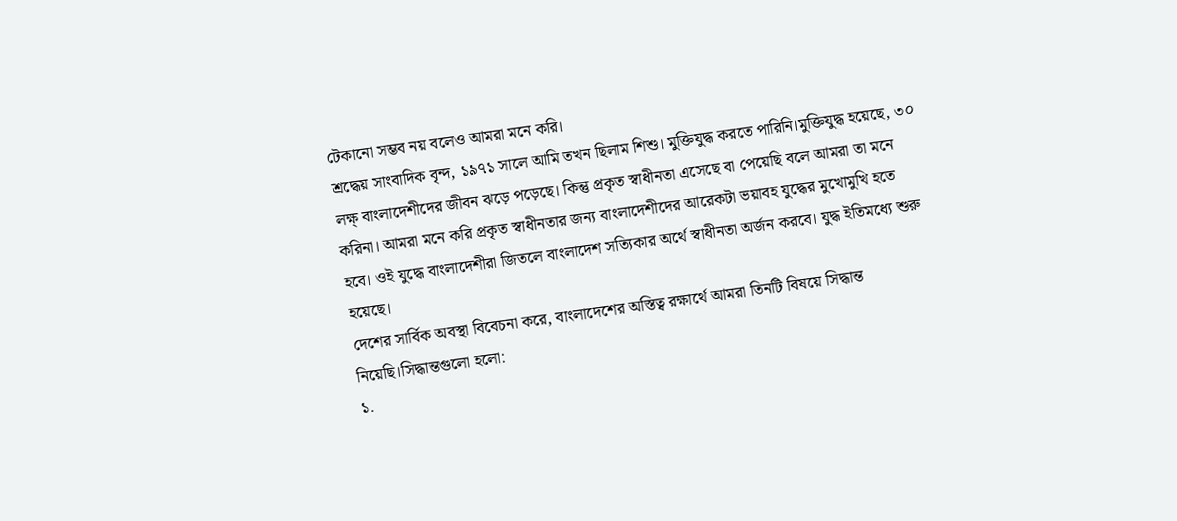টেকানো সম্ভব নয় বলেও আমরা মনে করি।
শ্রদ্ধেয় সাংবাদিক বৃন্দ, ১৯৭১ সালে আমি তখন ছিলাম শিশু। মুক্তিযুদ্ধ করতে পারিনি।মুক্তিযুদ্ধ হয়েছে, ৩০ লক্ষ্ বাংলাদেশীদের জীবন ঝড়ে পড়েছে। কিন্তু প্রকৃত স্বাধীনতা এসেছে বা পেয়েছি বলে আমরা তা মনে করিনা। আমরা মনে করি প্রকৃত স্বাধীনতার জন্য বাংলাদেশীদের আরেকটা ভয়াবহ যুদ্ধের মুখোমুখি হতে হবে। ওই যুদ্ধে বাংলাদেশীরা জিতলে বাংলাদেশ সত্যিকার অর্থে স্বাধীনতা অর্জন করবে। যুদ্ধ ইতিমধ্যে শুরু হয়েছে।
দেশের সার্বিক অবস্থা বিবেচনা করে, বাংলাদেশের অস্তিত্ব রক্ষার্থে আমরা তিনটি বিষয়ে সিদ্ধান্ত নিয়েছি।সিদ্ধান্তগুলো হলো:
১.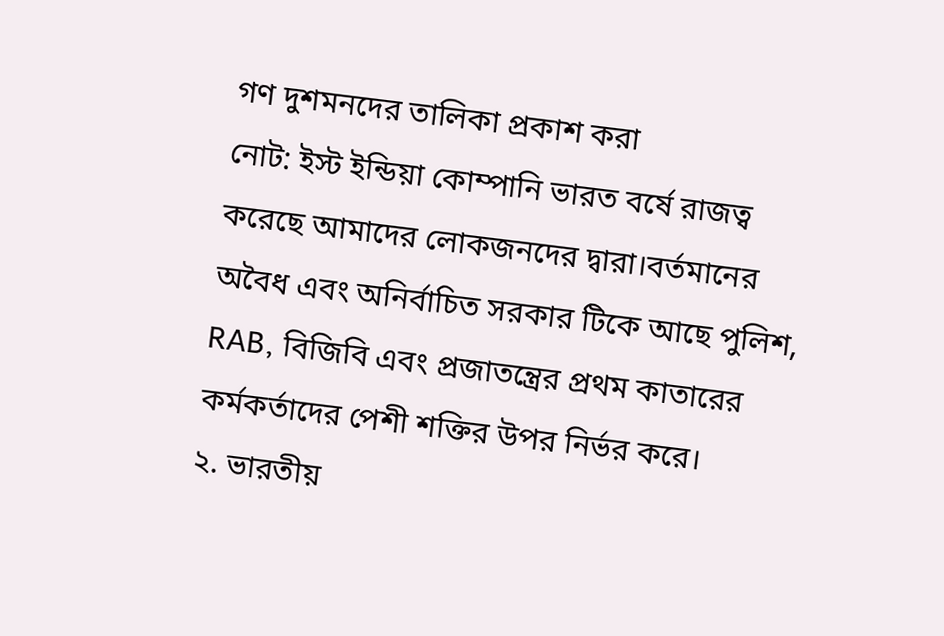গণ দুশমনদের তালিকা প্রকাশ করা
নোট: ইস্ট ইন্ডিয়া কোম্পানি ভারত বর্ষে রাজত্ব করেছে আমাদের লোকজনদের দ্বারা।বর্তমানের অবৈধ এবং অনির্বাচিত সরকার টিকে আছে পুলিশ, RAB, বিজিবি এবং প্রজাতন্ত্রের প্রথম কাতারের কর্মকর্তাদের পেশী শক্তির উপর নির্ভর করে।
২. ভারতীয়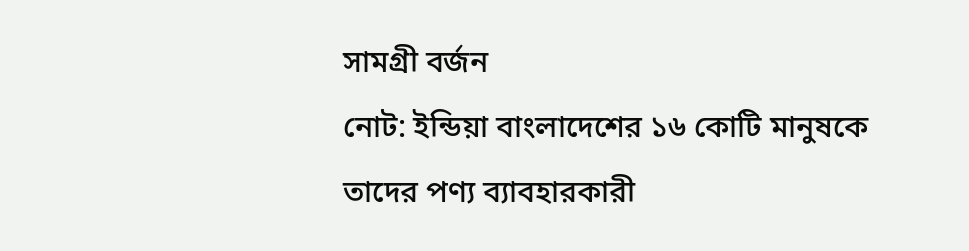সামগ্রী বর্জন
নোট: ইন্ডিয়া বাংলাদেশের ১৬ কোটি মানুষকে তাদের পণ্য ব্যাবহারকারী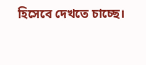হিসেবে দেখতে চাচ্ছে।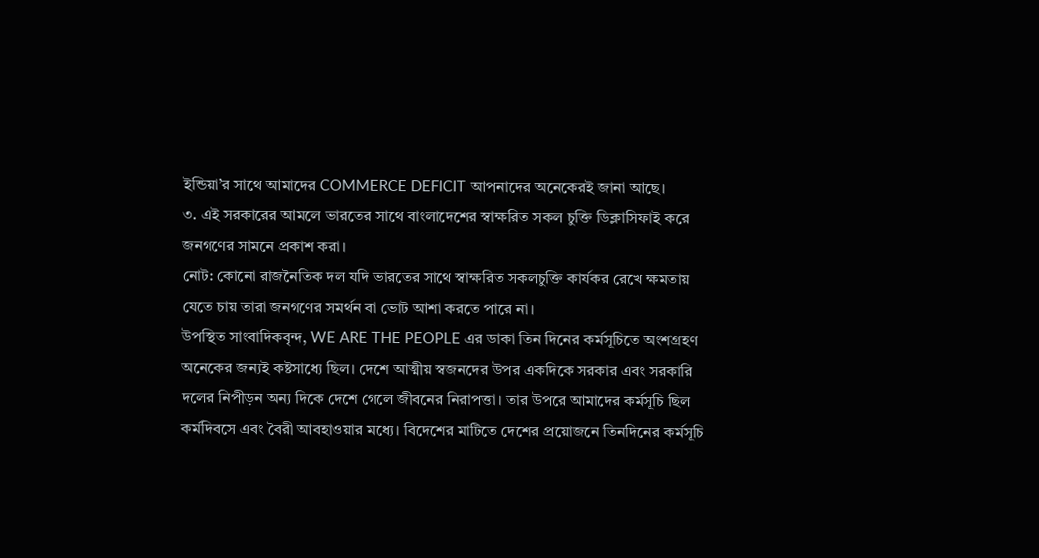ইন্ডিয়া’র সাথে আমাদের COMMERCE DEFICIT আপনাদের অনেকেরই জানা আছে।
৩. এই সরকারের আমলে ভারতের সাথে বাংলাদেশের স্বাক্ষরিত সকল চুক্তি ডিক্লাসিফাই করে জনগণের সামনে প্রকাশ করা।
নোট: কোনো রাজনৈতিক দল যদি ভারতের সাথে স্বাক্ষরিত সকলচুক্তি কার্যকর রেখে ক্ষমতায় যেতে চায় তারা জনগণের সমর্থন বা ভোট আশা করতে পারে না।
উপস্থিত সাংবাদিকবৃন্দ, WE ARE THE PEOPLE এর ডাকা তিন দিনের কর্মসূচিতে অংশগ্রহণ অনেকের জন্যই কষ্টসাধ্যে ছিল। দেশে আত্মীয় স্বজনদের উপর একদিকে সরকার এবং সরকারি দলের নিপীড়ন অন্য দিকে দেশে গেলে জীবনের নিরাপত্তা। তার উপরে আমাদের কর্মসূচি ছিল কর্মদিবসে এবং বৈরী আবহাওয়ার মধ্যে। বিদেশের মাটিতে দেশের প্রয়োজনে তিনদিনের কর্মসূচি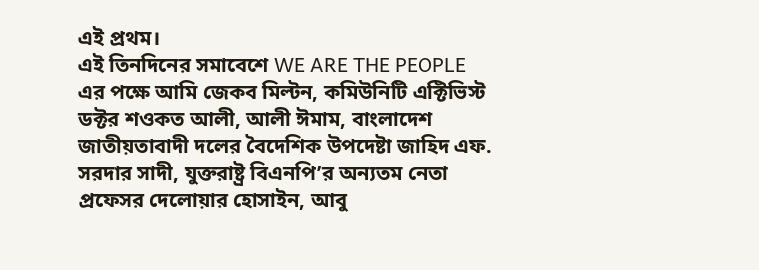এই প্রথম।
এই তিনদিনের সমাবেশে WE ARE THE PEOPLE এর পক্ষে আমি জেকব মিল্টন, কমিউনিটি এক্টিভিস্ট ডক্টর শওকত আলী, আলী ঈমাম, বাংলাদেশ জাতীয়তাবাদী দলের বৈদেশিক উপদেষ্টা জাহিদ এফ. সরদার সাদী, যুক্তরাষ্ট্র বিএনপি’র অন্যতম নেতা প্রফেসর দেলোয়ার হোসাইন, আবু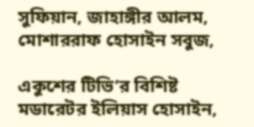সুফিয়ান, জাহাঙ্গীর আলম, মোশাররাফ হোসাইন সবুজ,

একুশের টিভি’র বিশিষ্ট মডারেটর ইলিয়াস হোসাইন,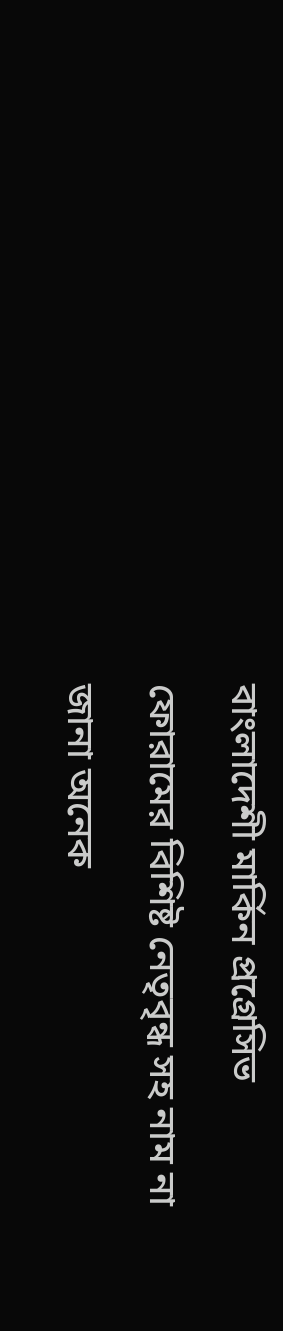বাংলাদেশী মার্কিন প্রগ্রেসিভ ফোরামের বিশিষ্ট নেতৃবৃন্ধ সহ নাম না জানা অনেক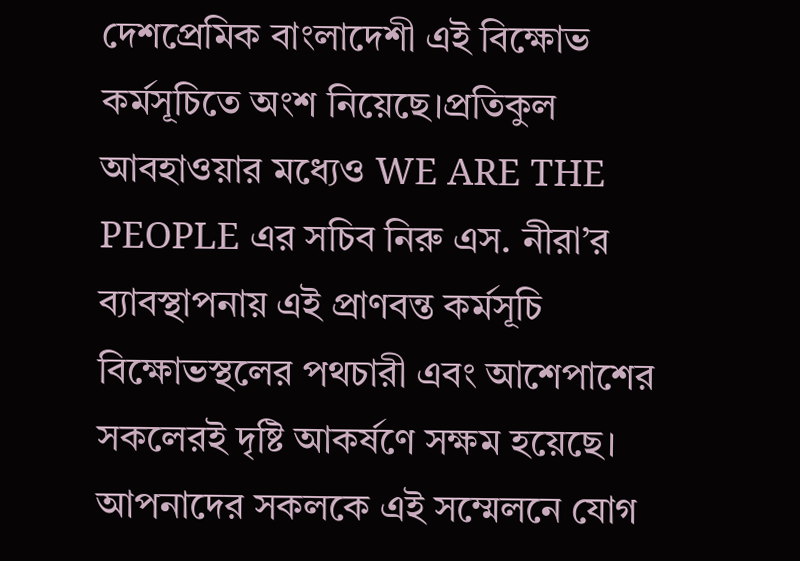দেশপ্রেমিক বাংলাদেশী এই বিক্ষোভ কর্মসূচিতে অংশ নিয়েছে।প্রতিকুল আবহাওয়ার মধ্যেও WE ARE THE PEOPLE এর সচিব নিরু এস. নীরা’র ব্যাবস্থাপনায় এই প্রাণবন্ত কর্মসূচি বিক্ষোভস্থলের পথচারী এবং আশেপাশের সকলেরই দৃষ্টি আকর্ষণে সক্ষম হয়েছে।
আপনাদের সকলকে এই সম্মেলনে যোগ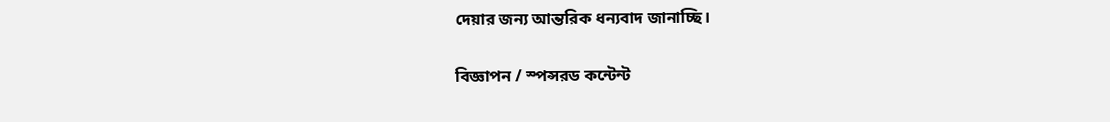দেয়ার জন্য আন্তরিক ধন্যবাদ জানাচ্ছি।

বিজ্ঞাপন / স্পন্সরড কন্টেন্ট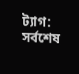ট্যাগ:
সর্বশেষ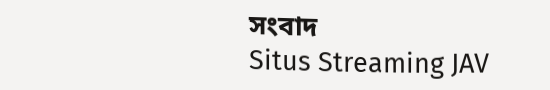সংবাদ
Situs Streaming JAV